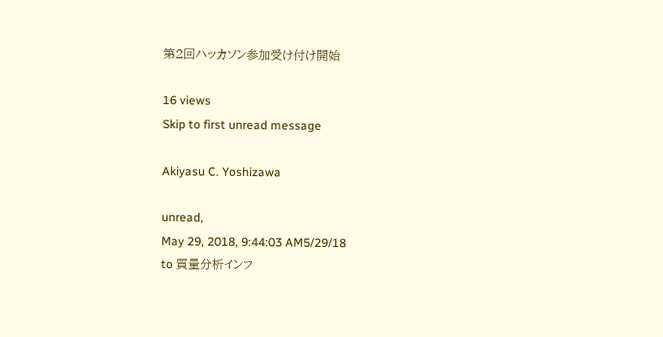第2回ハッカソン参加受け付け開始

16 views
Skip to first unread message

Akiyasu C. Yoshizawa

unread,
May 29, 2018, 9:44:03 AM5/29/18
to 質量分析インフ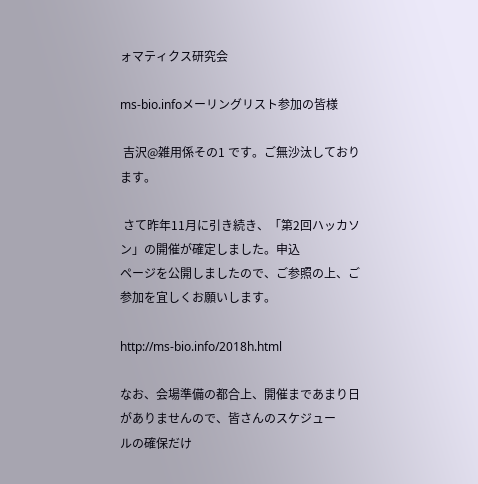ォマティクス研究会

ms-bio.infoメーリングリスト参加の皆様

 吉沢@雑用係その1 です。ご無沙汰しております。

 さて昨年11月に引き続き、「第2回ハッカソン」の開催が確定しました。申込
ページを公開しましたので、ご参照の上、ご参加を宜しくお願いします。

http://ms-bio.info/2018h.html

なお、会場準備の都合上、開催まであまり日がありませんので、皆さんのスケジュー
ルの確保だけ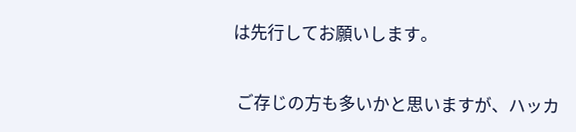は先行してお願いします。

 ご存じの方も多いかと思いますが、ハッカ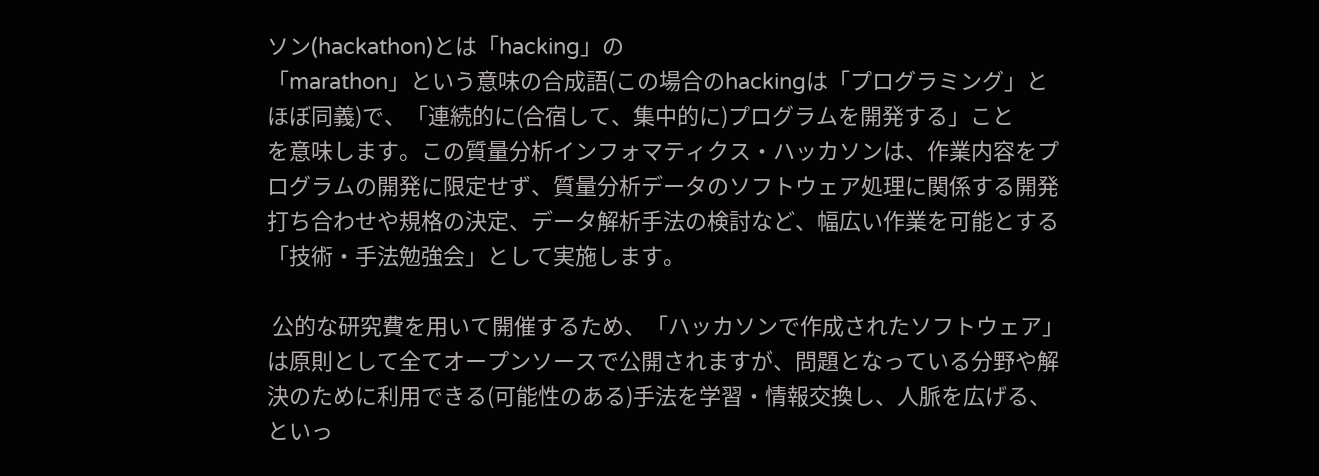ソン(hackathon)とは「hacking」の
「marathon」という意味の合成語(この場合のhackingは「プログラミング」と
ほぼ同義)で、「連続的に(合宿して、集中的に)プログラムを開発する」こと
を意味します。この質量分析インフォマティクス・ハッカソンは、作業内容をプ
ログラムの開発に限定せず、質量分析データのソフトウェア処理に関係する開発
打ち合わせや規格の決定、データ解析手法の検討など、幅広い作業を可能とする
「技術・手法勉強会」として実施します。

 公的な研究費を用いて開催するため、「ハッカソンで作成されたソフトウェア」
は原則として全てオープンソースで公開されますが、問題となっている分野や解
決のために利用できる(可能性のある)手法を学習・情報交換し、人脈を広げる、
といっ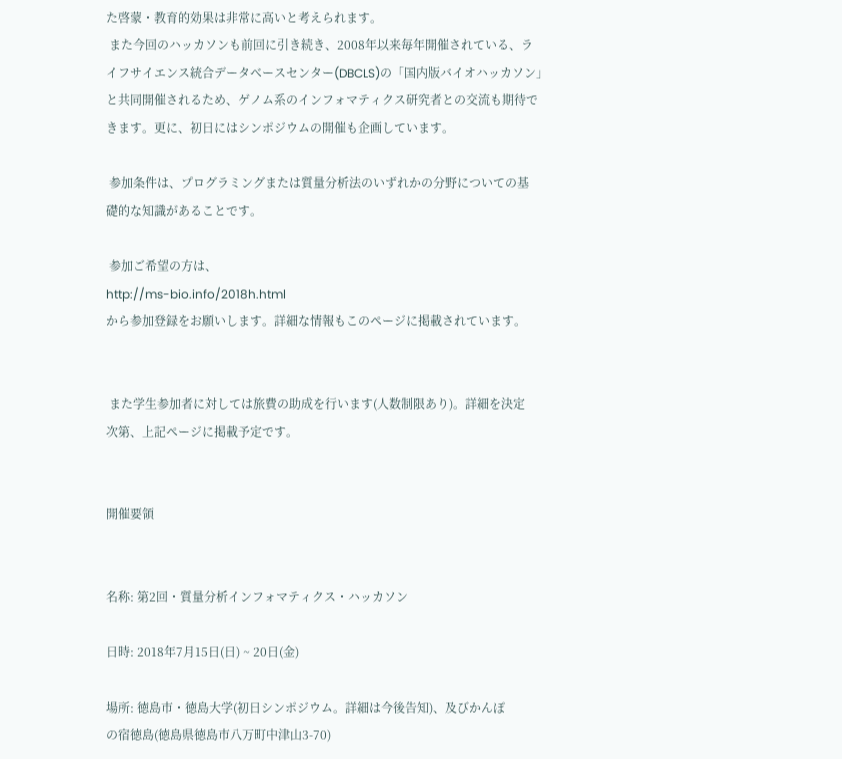た啓蒙・教育的効果は非常に高いと考えられます。
 また今回のハッカソンも前回に引き続き、2008年以来毎年開催されている、ラ
イフサイエンス統合データベースセンター(DBCLS)の「国内版バイオハッカソン」
と共同開催されるため、ゲノム系のインフォマティクス研究者との交流も期待で
きます。更に、初日にはシンポジウムの開催も企画しています。

 参加条件は、プログラミングまたは質量分析法のいずれかの分野についての基
礎的な知識があることです。

 参加ご希望の方は、
http://ms-bio.info/2018h.html
から参加登録をお願いします。詳細な情報もこのページに掲載されています。


 また学生参加者に対しては旅費の助成を行います(人数制限あり)。詳細を決定
次第、上記ページに掲載予定です。


開催要領


名称: 第2回・質量分析インフォマティクス・ハッカソン

日時: 2018年7月15日(日) ~ 20日(金)

場所: 徳島市・徳島大学(初日シンポジウム。詳細は今後告知)、及びかんぽ
の宿徳島(徳島県徳島市八万町中津山3-70)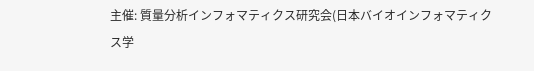主催: 質量分析インフォマティクス研究会(日本バイオインフォマティクス学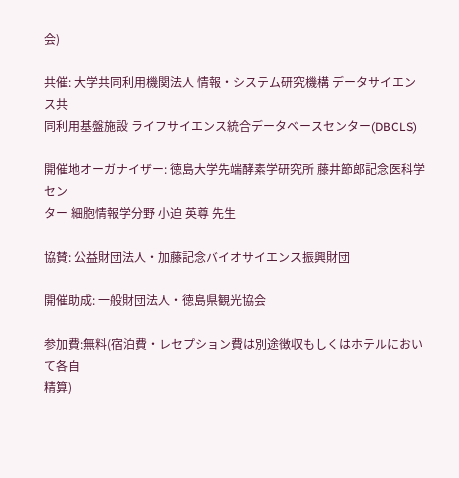会)

共催: 大学共同利用機関法人 情報・システム研究機構 データサイエンス共
同利用基盤施設 ライフサイエンス統合データベースセンター(DBCLS)

開催地オーガナイザー: 徳島大学先端酵素学研究所 藤井節郎記念医科学セン
ター 細胞情報学分野 小迫 英尊 先生

協賛: 公益財団法人・加藤記念バイオサイエンス振興財団

開催助成: 一般財団法人・徳島県観光協会

参加費:無料(宿泊費・レセプション費は別途徴収もしくはホテルにおいて各自
精算)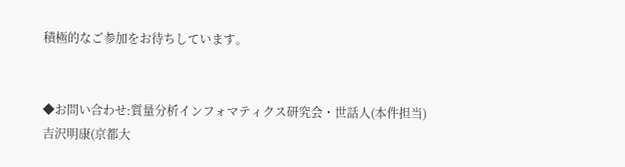積極的なご参加をお待ちしています。


◆お問い合わせ:質量分析インフォマティクス研究会・世話人(本件担当)
吉沢明康(京都大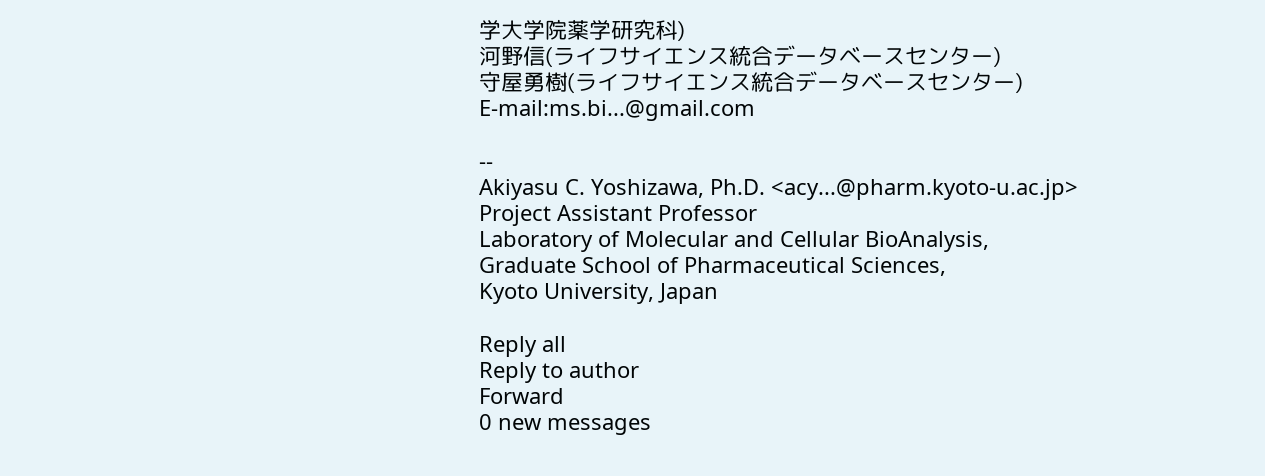学大学院薬学研究科)
河野信(ライフサイエンス統合データベースセンター)
守屋勇樹(ライフサイエンス統合データベースセンター)
E-mail:ms.bi...@gmail.com

--
Akiyasu C. Yoshizawa, Ph.D. <acy...@pharm.kyoto-u.ac.jp>
Project Assistant Professor
Laboratory of Molecular and Cellular BioAnalysis,
Graduate School of Pharmaceutical Sciences,
Kyoto University, Japan

Reply all
Reply to author
Forward
0 new messages